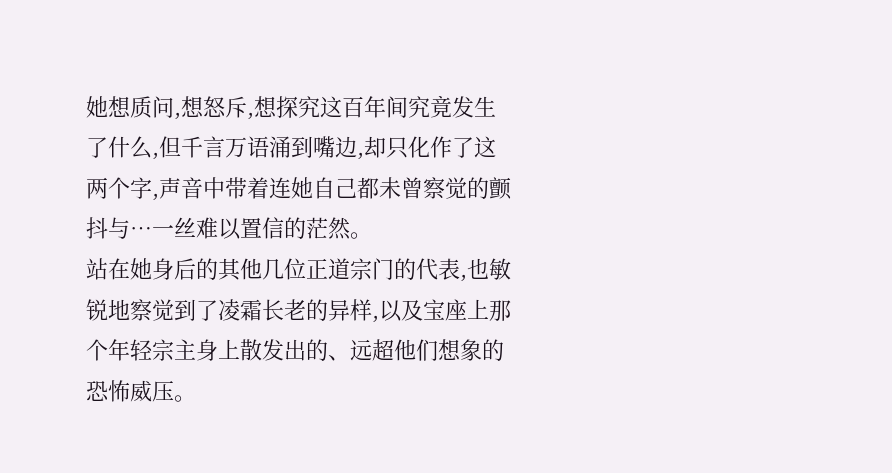她想质问,想怒斥,想探究这百年间究竟发生了什么,但千言万语涌到嘴边,却只化作了这两个字,声音中带着连她自己都未曾察觉的颤抖与…一丝难以置信的茫然。
站在她身后的其他几位正道宗门的代表,也敏锐地察觉到了凌霜长老的异样,以及宝座上那个年轻宗主身上散发出的、远超他们想象的恐怖威压。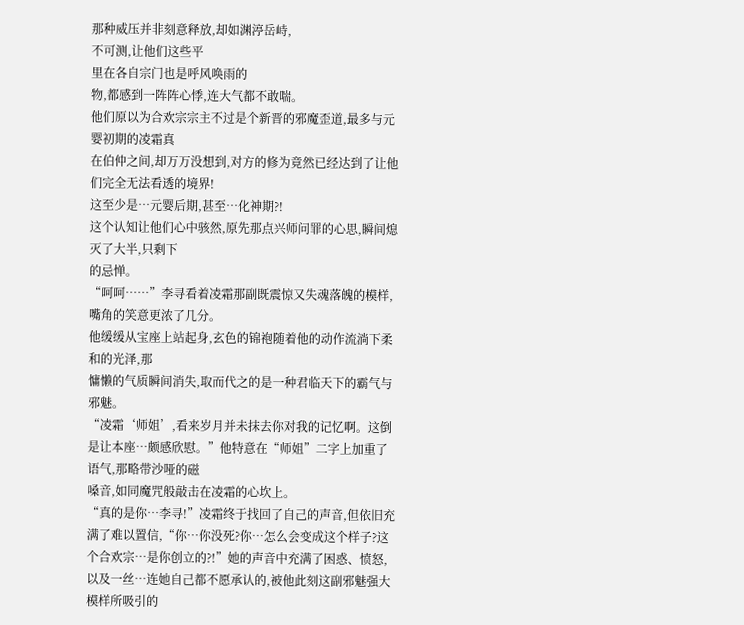那种威压并非刻意释放,却如渊渟岳峙,
不可测,让他们这些平
里在各自宗门也是呼风唤雨的
物,都感到一阵阵心悸,连大气都不敢喘。
他们原以为合欢宗宗主不过是个新晋的邪魔歪道,最多与元婴初期的凌霜真
在伯仲之间,却万万没想到,对方的修为竟然已经达到了让他们完全无法看透的境界!
这至少是…元婴后期,甚至…化神期?!
这个认知让他们心中骇然,原先那点兴师问罪的心思,瞬间熄灭了大半,只剩下
的忌惮。
“呵呵……”李寻看着凌霜那副既震惊又失魂落魄的模样,嘴角的笑意更浓了几分。
他缓缓从宝座上站起身,玄色的锦袍随着他的动作流淌下柔和的光泽,那
慵懒的气质瞬间消失,取而代之的是一种君临天下的霸气与邪魅。
“凌霜‘师姐’,看来岁月并未抹去你对我的记忆啊。这倒是让本座…颇感欣慰。”他特意在“师姐”二字上加重了语气,那略带沙哑的磁
嗓音,如同魔咒般敲击在凌霜的心坎上。
“真的是你…李寻!”凌霜终于找回了自己的声音,但依旧充满了难以置信,“你…你没死?你…怎么会变成这个样子?这个合欢宗…是你创立的?!”她的声音中充满了困惑、愤怒,以及一丝…连她自己都不愿承认的,被他此刻这副邪魅强大模样所吸引的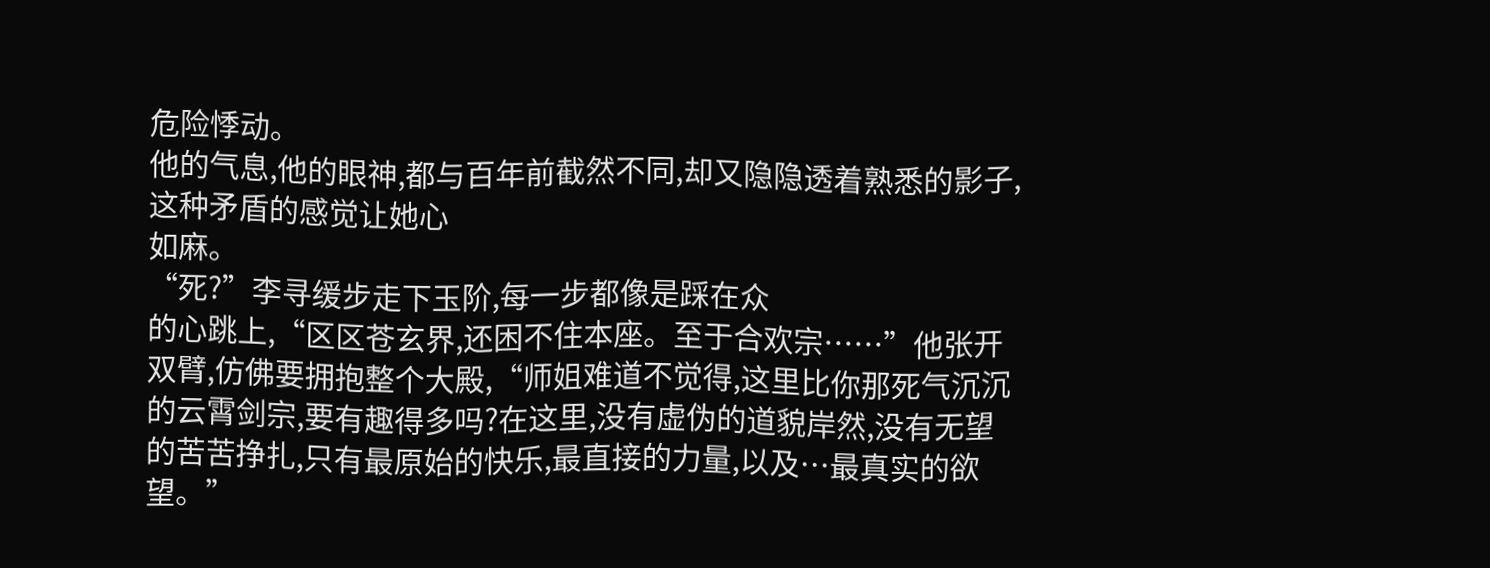危险悸动。
他的气息,他的眼神,都与百年前截然不同,却又隐隐透着熟悉的影子,这种矛盾的感觉让她心
如麻。
“死?”李寻缓步走下玉阶,每一步都像是踩在众
的心跳上,“区区苍玄界,还困不住本座。至于合欢宗……”他张开双臂,仿佛要拥抱整个大殿,“师姐难道不觉得,这里比你那死气沉沉的云霄剑宗,要有趣得多吗?在这里,没有虚伪的道貌岸然,没有无望的苦苦挣扎,只有最原始的快乐,最直接的力量,以及…最真实的欲望。”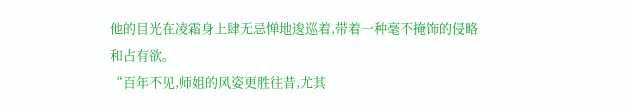他的目光在凌霜身上肆无忌惮地逡巡着,带着一种毫不掩饰的侵略
和占有欲。
“百年不见,师姐的风姿更胜往昔,尤其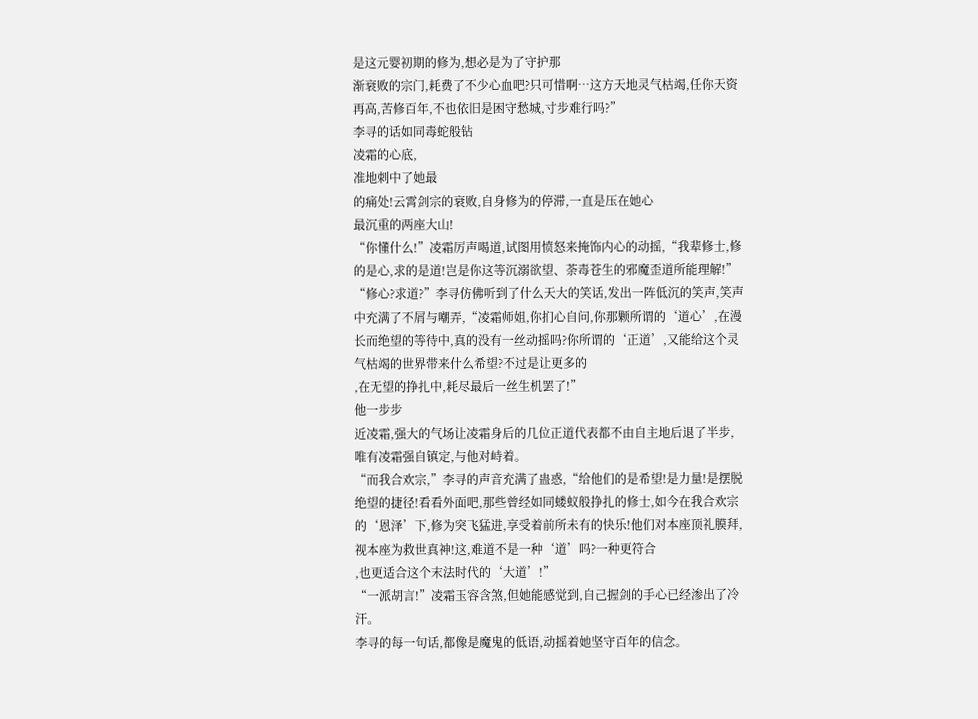是这元婴初期的修为,想必是为了守护那
渐衰败的宗门,耗费了不少心血吧?只可惜啊…这方天地灵气枯竭,任你天资再高,苦修百年,不也依旧是困守愁城,寸步难行吗?”
李寻的话如同毒蛇般钻
凌霜的心底,
准地刺中了她最
的痛处!云霄剑宗的衰败,自身修为的停滞,一直是压在她心
最沉重的两座大山!
“你懂什么!”凌霜厉声喝道,试图用愤怒来掩饰内心的动摇,“我辈修士,修的是心,求的是道!岂是你这等沉溺欲望、荼毒苍生的邪魔歪道所能理解!”
“修心?求道?”李寻仿佛听到了什么天大的笑话,发出一阵低沉的笑声,笑声中充满了不屑与嘲弄,“凌霜师姐,你扪心自问,你那颗所谓的‘道心’,在漫长而绝望的等待中,真的没有一丝动摇吗?你所谓的‘正道’,又能给这个灵气枯竭的世界带来什么希望?不过是让更多的
,在无望的挣扎中,耗尽最后一丝生机罢了!”
他一步步
近凌霜,强大的气场让凌霜身后的几位正道代表都不由自主地后退了半步,唯有凌霜强自镇定,与他对峙着。
“而我合欢宗,”李寻的声音充满了蛊惑,“给他们的是希望!是力量!是摆脱绝望的捷径!看看外面吧,那些曾经如同蝼蚁般挣扎的修士,如今在我合欢宗的‘恩泽’下,修为突飞猛进,享受着前所未有的快乐!他们对本座顶礼膜拜,视本座为救世真神!这,难道不是一种‘道’吗?一种更符合
,也更适合这个末法时代的‘大道’!”
“一派胡言!”凌霜玉容含煞,但她能感觉到,自己握剑的手心已经渗出了冷汗。
李寻的每一句话,都像是魔鬼的低语,动摇着她坚守百年的信念。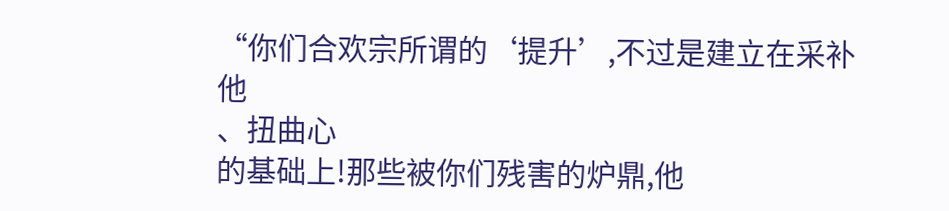“你们合欢宗所谓的‘提升’,不过是建立在采补他
、扭曲心
的基础上!那些被你们残害的炉鼎,他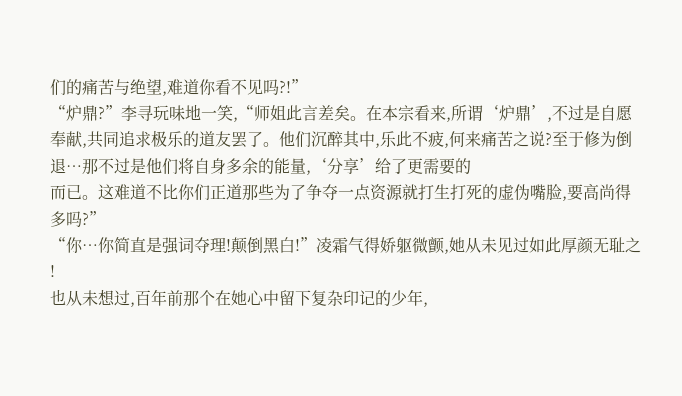们的痛苦与绝望,难道你看不见吗?!”
“炉鼎?”李寻玩味地一笑,“师姐此言差矣。在本宗看来,所谓‘炉鼎’,不过是自愿奉献,共同追求极乐的道友罢了。他们沉醉其中,乐此不疲,何来痛苦之说?至于修为倒退…那不过是他们将自身多余的能量,‘分享’给了更需要的
而已。这难道不比你们正道那些为了争夺一点资源就打生打死的虚伪嘴脸,要高尚得多吗?”
“你…你简直是强词夺理!颠倒黑白!”凌霜气得娇躯微颤,她从未见过如此厚颜无耻之
!
也从未想过,百年前那个在她心中留下复杂印记的少年,